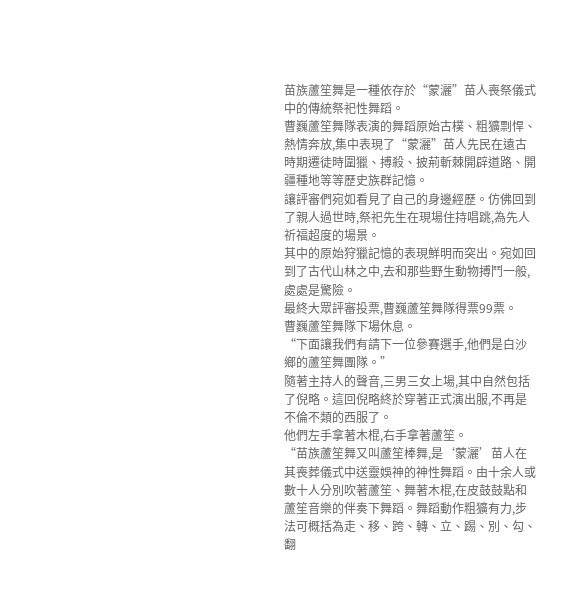苗族蘆笙舞是一種依存於“蒙灑”苗人喪祭儀式中的傳統祭祀性舞蹈。
曹巍蘆笙舞隊表演的舞蹈原始古樸、粗獷剽悍、熱情奔放,集中表現了“蒙灑”苗人先民在遠古時期遷徒時圍獵、搏殺、披荊斬棘開辟道路、開疆種地等等歷史族群記憶。
讓評審們宛如看見了自己的身邊經歷。仿佛回到了親人過世時,祭祀先生在現場住持唱跳,為先人祈福超度的場景。
其中的原始狩獵記憶的表現鮮明而突出。宛如回到了古代山林之中,去和那些野生動物搏鬥一般,處處是驚險。
最終大眾評審投票,曹巍蘆笙舞隊得票99票。
曹巍蘆笙舞隊下場休息。
“下面讓我們有請下一位參賽選手,他們是白沙鄉的蘆笙舞團隊。”
隨著主持人的聲音,三男三女上場,其中自然包括了倪略。這回倪略終於穿著正式演出服,不再是不倫不類的西服了。
他們左手拿著木棍,右手拿著蘆笙。
“苗族蘆笙舞又叫蘆笙棒舞,是‘蒙灑’苗人在其喪葬儀式中送靈娛神的神性舞蹈。由十余人或數十人分別吹著蘆笙、舞著木棍,在皮鼓鼓點和蘆笙音樂的伴奏下舞蹈。舞蹈動作粗獷有力,步法可概括為走、移、跨、轉、立、踢、別、勾、翻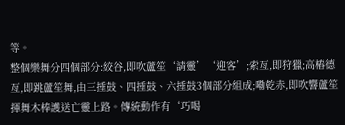等。
整個樂舞分四個部分:絞谷,即吹蘆笙‘請靈’‘迎客’;索亙,即狩獵;高樁德亙,即跳蘆笙舞,由三捶鼓、四捶鼓、六捶鼓3個部分組成;嘞乾赤,即吹響蘆笙揮舞木棒護送亡靈上路。傳統動作有‘巧喝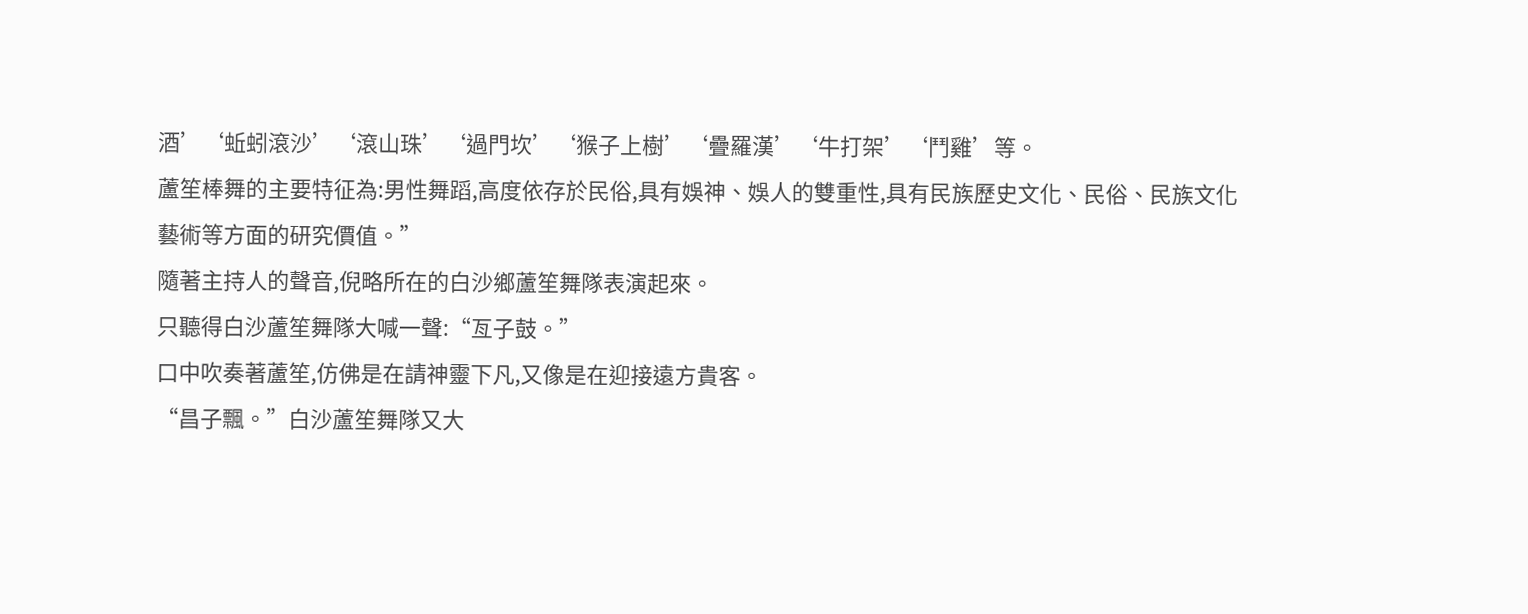酒’‘蚯蚓滾沙’‘滾山珠’‘過門坎’‘猴子上樹’‘疊羅漢’‘牛打架’‘鬥雞’等。
蘆笙棒舞的主要特征為:男性舞蹈,高度依存於民俗,具有娛神、娛人的雙重性,具有民族歷史文化、民俗、民族文化藝術等方面的研究價值。”
隨著主持人的聲音,倪略所在的白沙鄉蘆笙舞隊表演起來。
只聽得白沙蘆笙舞隊大喊一聲:“亙子鼓。”
口中吹奏著蘆笙,仿佛是在請神靈下凡,又像是在迎接遠方貴客。
“昌子飄。”白沙蘆笙舞隊又大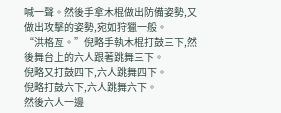喊一聲。然後手拿木棍做出防備姿勢,又做出攻擊的姿勢,宛如狩獵一般。
“洪格亙。”倪略手執木棍打鼓三下,然後舞台上的六人跟著跳舞三下。
倪略又打鼓四下,六人跳舞四下。
倪略打鼓六下,六人跳舞六下。
然後六人一邊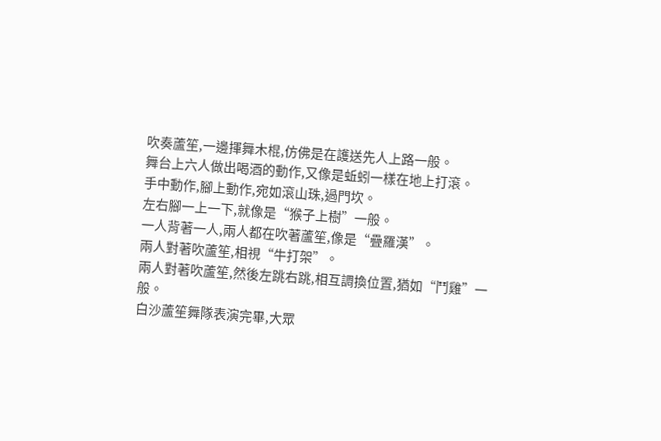吹奏蘆笙,一邊揮舞木棍,仿佛是在護送先人上路一般。
舞台上六人做出喝酒的動作,又像是蚯蚓一樣在地上打滾。
手中動作,腳上動作,宛如滾山珠,過門坎。
左右腳一上一下,就像是“猴子上樹”一般。
一人背著一人,兩人都在吹著蘆笙,像是“疊羅漢”。
兩人對著吹蘆笙,相視“牛打架”。
兩人對著吹蘆笙,然後左跳右跳,相互調換位置,猶如“鬥雞”一般。
白沙蘆笙舞隊表演完畢,大眾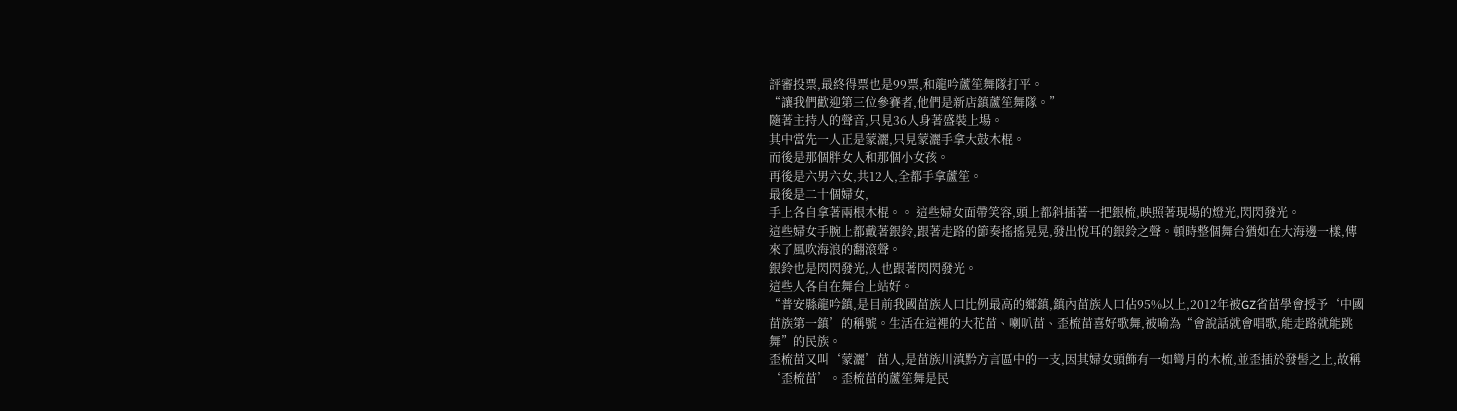評審投票,最終得票也是99票,和龍吟蘆笙舞隊打平。
“讓我們歡迎第三位參賽者,他們是新店鎮蘆笙舞隊。”
隨著主持人的聲音,只見36人身著盛裝上場。
其中當先一人正是蒙灑,只見蒙灑手拿大鼓木棍。
而後是那個胖女人和那個小女孩。
再後是六男六女,共12人,全都手拿蘆笙。
最後是二十個婦女,
手上各自拿著兩根木棍。。 這些婦女面帶笑容,頭上都斜插著一把銀梳,映照著現場的燈光,閃閃發光。
這些婦女手腕上都戴著銀鈴,跟著走路的節奏搖搖晃晃,發出悅耳的銀鈴之聲。頓時整個舞台猶如在大海邊一樣,傳來了風吹海浪的翻滾聲。
銀鈴也是閃閃發光,人也跟著閃閃發光。
這些人各自在舞台上站好。
“普安縣龍吟鎮,是目前我國苗族人口比例最高的鄉鎮,鎮內苗族人口佔95%以上,2012年被GZ省苗學會授予‘中國苗族第一鎮’的稱號。生活在這裡的大花苗、喇叭苗、歪梳苗喜好歌舞,被喻為“會說話就會唱歌,能走路就能跳舞”的民族。
歪梳苗又叫‘蒙灑’苗人,是苗族川滇黔方言區中的一支,因其婦女頭飾有一如彎月的木梳,並歪插於發髻之上,故稱‘歪梳苗’。歪梳苗的蘆笙舞是民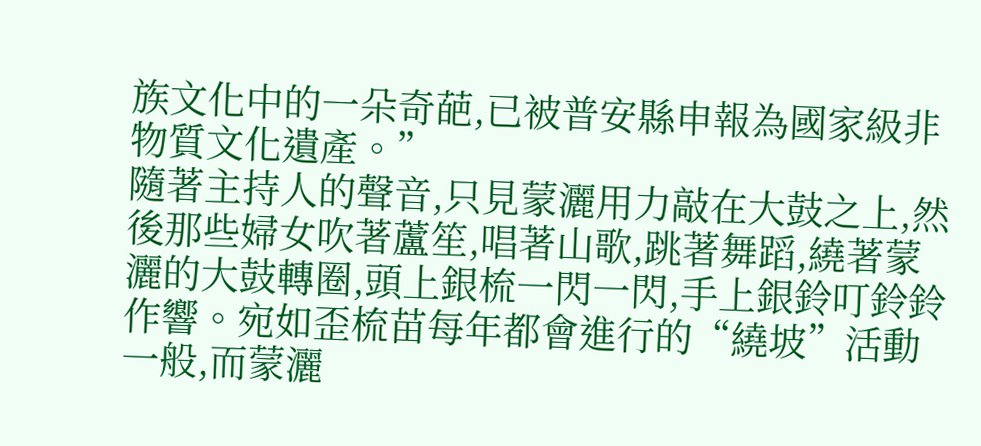族文化中的一朵奇葩,已被普安縣申報為國家級非物質文化遺產。”
隨著主持人的聲音,只見蒙灑用力敲在大鼓之上,然後那些婦女吹著蘆笙,唱著山歌,跳著舞蹈,繞著蒙灑的大鼓轉圈,頭上銀梳一閃一閃,手上銀鈴叮鈴鈴作響。宛如歪梳苗每年都會進行的“繞坡”活動一般,而蒙灑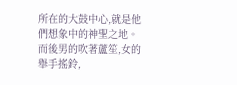所在的大鼓中心,就是他們想象中的神聖之地。
而後男的吹著蘆笙,女的舉手搖鈴,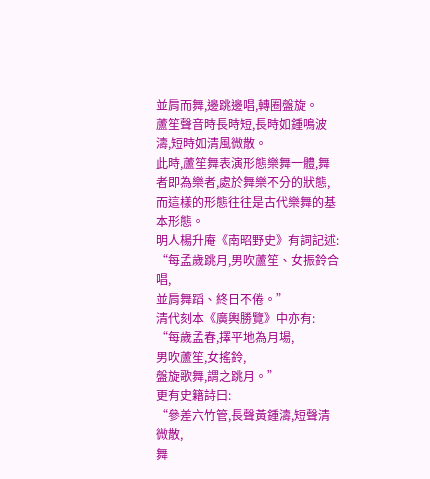並肩而舞,邊跳邊唱,轉圈盤旋。
蘆笙聲音時長時短,長時如鍾鳴波濤,短時如清風微散。
此時,蘆笙舞表演形態樂舞一體,舞者即為樂者,處於舞樂不分的狀態,而這樣的形態往往是古代樂舞的基本形態。
明人楊升庵《南昭野史》有詞記述:
“每孟歲跳月,男吹蘆笙、女振鈴合唱,
並肩舞蹈、終日不倦。”
清代刻本《廣輿勝覽》中亦有:
“每歲孟春,擇平地為月場,
男吹蘆笙,女搖鈴,
盤旋歌舞,謂之跳月。”
更有史籍詩曰:
“參差六竹管,長聲黃鍾濤,短聲清微散,
舞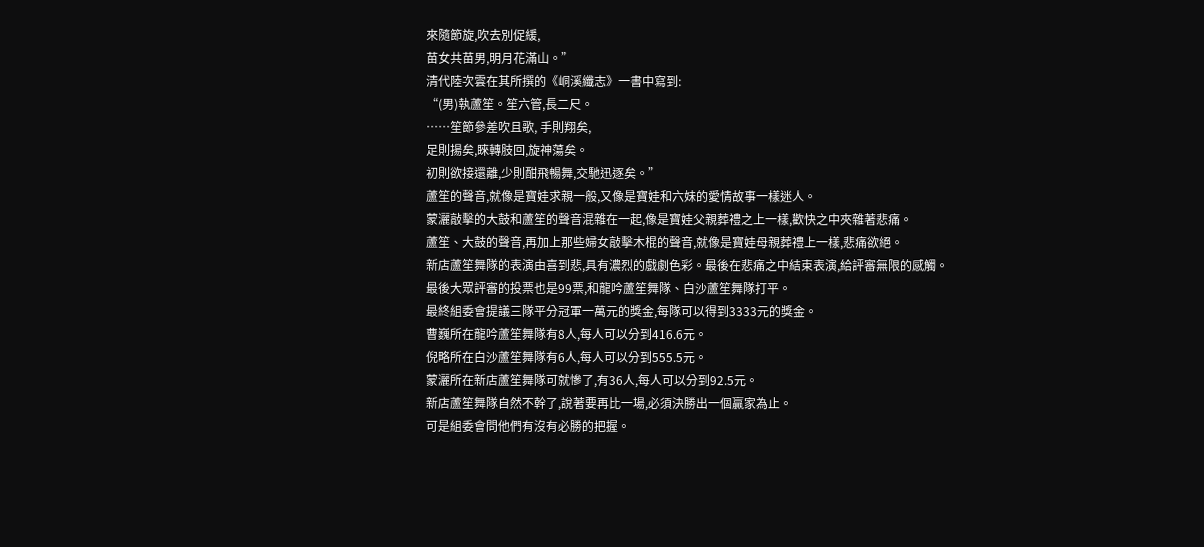來隨節旋,吹去別促緩,
苗女共苗男,明月花滿山。”
清代陸次雲在其所撰的《峒溪纖志》一書中寫到:
“(男)執蘆笙。笙六管,長二尺。
……笙節參差吹且歌, 手則翔矣,
足則揚矣,睞轉肢回,旋神蕩矣。
初則欲接還離,少則酣飛暢舞,交馳迅逐矣。”
蘆笙的聲音,就像是寶娃求親一般,又像是寶娃和六妹的愛情故事一樣迷人。
蒙灑敲擊的大鼓和蘆笙的聲音混雜在一起,像是寶娃父親葬禮之上一樣,歡快之中夾雜著悲痛。
蘆笙、大鼓的聲音,再加上那些婦女敲擊木棍的聲音,就像是寶娃母親葬禮上一樣,悲痛欲絕。
新店蘆笙舞隊的表演由喜到悲,具有濃烈的戲劇色彩。最後在悲痛之中結束表演,給評審無限的感觸。
最後大眾評審的投票也是99票,和龍吟蘆笙舞隊、白沙蘆笙舞隊打平。
最終組委會提議三隊平分冠軍一萬元的獎金,每隊可以得到3333元的獎金。
曹巍所在龍吟蘆笙舞隊有8人,每人可以分到416.6元。
倪略所在白沙蘆笙舞隊有6人,每人可以分到555.5元。
蒙灑所在新店蘆笙舞隊可就慘了,有36人,每人可以分到92.5元。
新店蘆笙舞隊自然不幹了,說著要再比一場,必須決勝出一個贏家為止。
可是組委會問他們有沒有必勝的把握。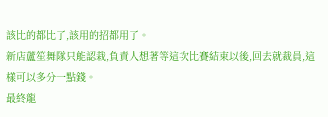該比的都比了,該用的招都用了。
新店蘆笙舞隊只能認栽,負責人想著等這次比賽結束以後,回去就裁員,這樣可以多分一點錢。
最終龍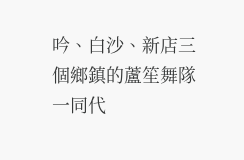吟、白沙、新店三個鄉鎮的蘆笙舞隊一同代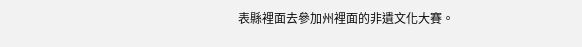表縣裡面去參加州裡面的非遺文化大賽。